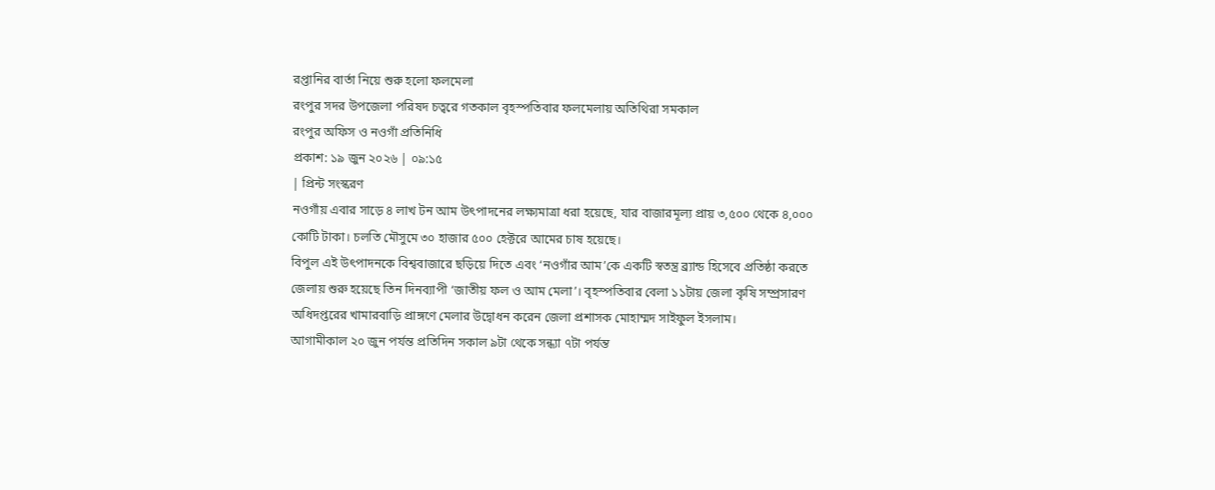রপ্তানির বার্তা নিয়ে শুরু হলো ফলমেলা
রংপুর সদর উপজেলা পরিষদ চত্বরে গতকাল বৃহস্পতিবার ফলমেলায় অতিথিরা সমকাল
রংপুর অফিস ও নওগাঁ প্রতিনিধি
প্রকাশ: ১৯ জুন ২০২৬ | ০৯:১৫
| প্রিন্ট সংস্করণ
নওগাঁয় এবার সাড়ে ৪ লাখ টন আম উৎপাদনের লক্ষ্যমাত্রা ধরা হয়েছে, যার বাজারমূল্য প্রায় ৩,৫০০ থেকে ৪,০০০ কোটি টাকা। চলতি মৌসুমে ৩০ হাজার ৫০০ হেক্টরে আমের চাষ হয়েছে।
বিপুল এই উৎপাদনকে বিশ্ববাজারে ছড়িয়ে দিতে এবং ‘নওগাঁর আম’কে একটি স্বতন্ত্র ব্র্যান্ড হিসেবে প্রতিষ্ঠা করতে জেলায় শুরু হয়েছে তিন দিনব্যাপী ‘জাতীয় ফল ও আম মেলা’। বৃহস্পতিবার বেলা ১১টায় জেলা কৃষি সম্প্রসারণ অধিদপ্তরের খামারবাড়ি প্রাঙ্গণে মেলার উদ্বোধন করেন জেলা প্রশাসক মোহাম্মদ সাইফুল ইসলাম।
আগামীকাল ২০ জুন পর্যন্ত প্রতিদিন সকাল ৯টা থেকে সন্ধ্যা ৭টা পর্যন্ত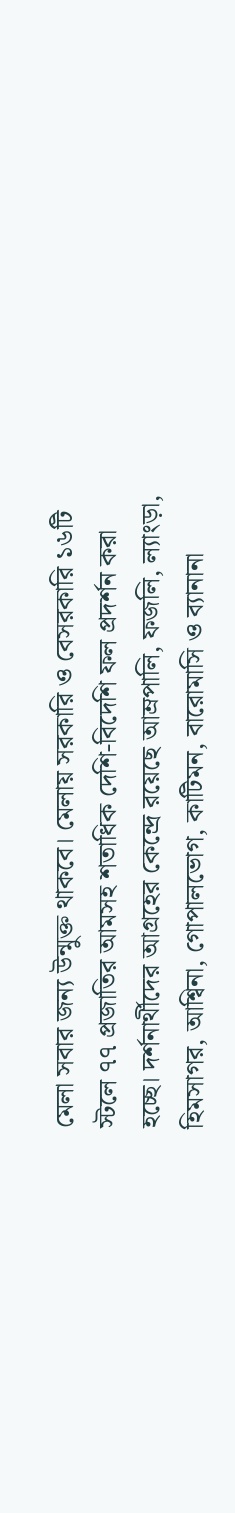মেলা সবার জন্য উন্মুক্ত থাকবে। মেলায় সরকারি ও বেসরকারি ১৬টি স্টলে ৭৭ প্রজাতির আমসহ শতাধিক দেশি-বিদেশি ফল প্রদর্শন করা হচ্ছে। দর্শনার্থীদের আগ্রহের কেন্দ্রে রয়েছে আম্রপালি, ফজলি, ল্যাংড়া, হিমসাগর, আশ্বিনা, গোপালভোগ, কাটিমন, বারোমাসি ও ব্যানানা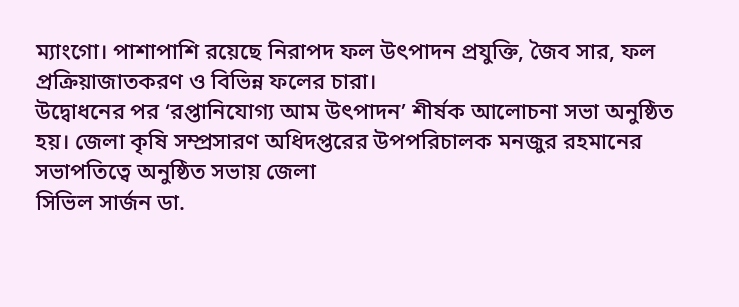ম্যাংগো। পাশাপাশি রয়েছে নিরাপদ ফল উৎপাদন প্রযুক্তি, জৈব সার, ফল প্রক্রিয়াজাতকরণ ও বিভিন্ন ফলের চারা।
উদ্বোধনের পর ‘রপ্তানিযোগ্য আম উৎপাদন’ শীর্ষক আলোচনা সভা অনুষ্ঠিত হয়। জেলা কৃষি সম্প্রসারণ অধিদপ্তরের উপপরিচালক মনজুর রহমানের সভাপতিত্বে অনুষ্ঠিত সভায় জেলা
সিভিল সার্জন ডা.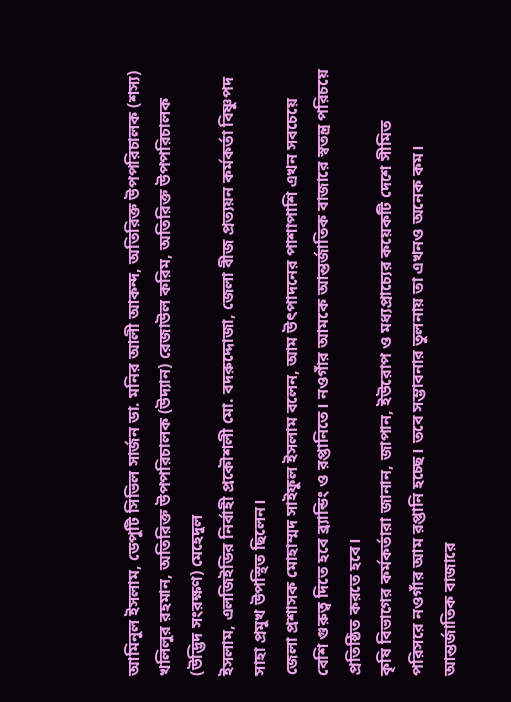আমিনুল ইসলাম, ডেপুটি সিভিল সার্জন ডা. মনির আলী আকন্দ, অতিরিক্ত উপপরিচালক (শস্য) খলিলুর রহমান, অতিরিক্ত উপপরিচালক (উদ্যান) রেজাউল করিম, অতিরিক্ত উপপরিচালক (উদ্ভিদ সংরক্ষণ) মেহেদুল
ইসলাম, এলজিইডির নির্বাহী প্রকৌশলী মো. বদরুদ্দোজা, জেলা বীজ প্রত্যয়ন কর্মকর্তা বিষ্ণুপদ সাহা প্রমুখ উপস্থিত ছিলেন।
জেলা প্রশাসক মোহাম্মদ সাইফুল ইসলাম বলেন, আম উৎপাদনের পাশাপাশি এখন সবচেয়ে বেশি গুরুত্ব দিতে হবে ব্র্যান্ডিং ও রপ্তানিতে। নওগাঁর আমকে আন্তর্জাতিক বাজারে স্বতন্ত্র পরিচয়ে প্রতিষ্ঠিত করতে হবে।
কৃষি বিভাগের কর্মকর্তারা জানান, জাপান, ইউরোপ ও মধ্যপ্রাচ্যের কয়েকটি দেশে সীমিত পরিসরে নওগাঁর আম রপ্তানি হচ্ছে। তবে সম্ভাবনার তুলনায় তা এখনও অনেক কম। আন্তর্জাতিক বাজারে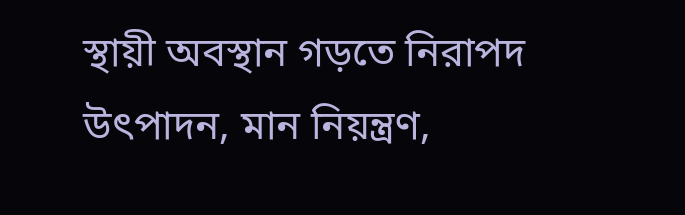স্থায়ী অবস্থান গড়তে নিরাপদ উৎপাদন, মান নিয়ন্ত্রণ,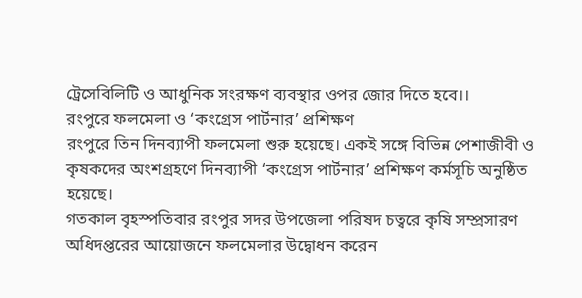ট্রেসেবিলিটি ও আধুনিক সংরক্ষণ ব্যবস্থার ওপর জোর দিতে হবে।।
রংপুরে ফলমেলা ও ‘কংগ্রেস পার্টনার’ প্রশিক্ষণ
রংপুরে তিন দিনব্যাপী ফলমেলা শুরু হয়েছে। একই সঙ্গে বিভিন্ন পেশাজীবী ও কৃষকদের অংশগ্রহণে দিনব্যাপী ‘কংগ্রেস পার্টনার’ প্রশিক্ষণ কর্মসূচি অনুষ্ঠিত হয়েছে।
গতকাল বৃহস্পতিবার রংপুর সদর উপজেলা পরিষদ চত্বরে কৃষি সম্প্রসারণ অধিদপ্তরের আয়োজনে ফলমেলার উদ্বোধন করেন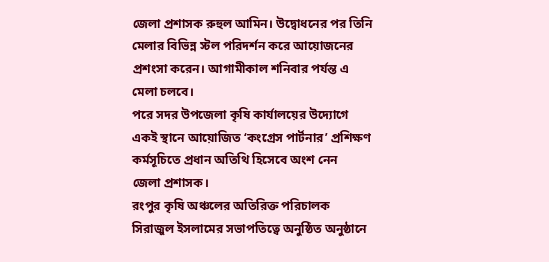জেলা প্রশাসক রুহুল আমিন। উদ্বোধনের পর তিনি মেলার বিভিন্ন স্টল পরিদর্শন করে আয়োজনের প্রশংসা করেন। আগামীকাল শনিবার পর্যন্ত এ মেলা চলবে।
পরে সদর উপজেলা কৃষি কার্যালয়ের উদ্যোগে একই স্থানে আয়োজিত ‘কংগ্রেস পার্টনার’ প্রশিক্ষণ কর্মসূচিতে প্রধান অতিথি হিসেবে অংশ নেন
জেলা প্রশাসক।
রংপুর কৃষি অঞ্চলের অতিরিক্ত পরিচালক সিরাজুল ইসলামের সভাপতিত্বে অনুষ্ঠিত অনুষ্ঠানে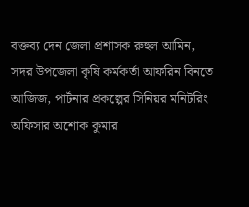বক্তব্য দেন জেলা প্রশাসক রুহুল আমিন, সদর উপজেলা কৃষি কর্মকর্তা আফরিন বিনতে আজিজ, পার্টনার প্রকল্পের সিনিয়র মনিটরিং অফিসার অশোক কুমার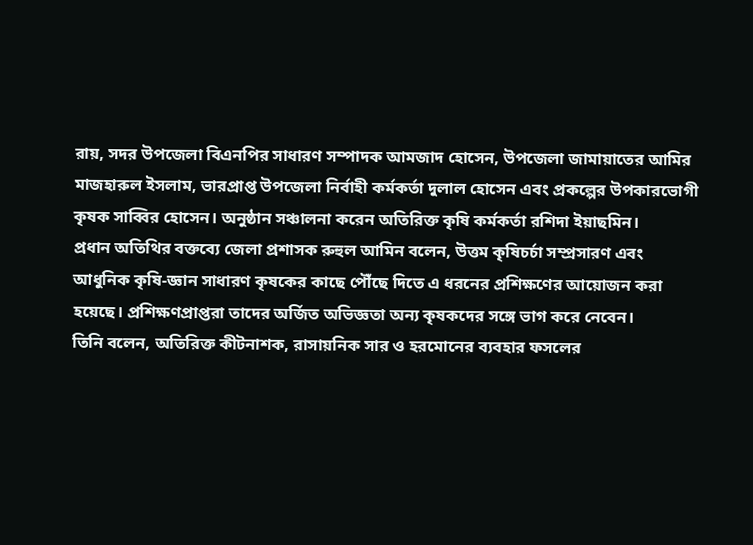রায়, সদর উপজেলা বিএনপির সাধারণ সম্পাদক আমজাদ হোসেন, উপজেলা জামায়াতের আমির মাজহারুল ইসলাম, ভারপ্রাপ্ত উপজেলা নির্বাহী কর্মকর্তা দুলাল হোসেন এবং প্রকল্পের উপকারভোগী কৃষক সাব্বির হোসেন। অনুষ্ঠান সঞ্চালনা করেন অতিরিক্ত কৃষি কর্মকর্তা রশিদা ইয়াছমিন।
প্রধান অতিথির বক্তব্যে জেলা প্রশাসক রুহুল আমিন বলেন, উত্তম কৃষিচর্চা সম্প্রসারণ এবং আধুনিক কৃষি-জ্ঞান সাধারণ কৃষকের কাছে পৌঁছে দিতে এ ধরনের প্রশিক্ষণের আয়োজন করা হয়েছে। প্রশিক্ষণপ্রাপ্তরা তাদের অর্জিত অভিজ্ঞতা অন্য কৃষকদের সঙ্গে ভাগ করে নেবেন।
তিনি বলেন, অতিরিক্ত কীটনাশক, রাসায়নিক সার ও হরমোনের ব্যবহার ফসলের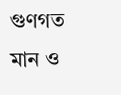গুণগত মান ও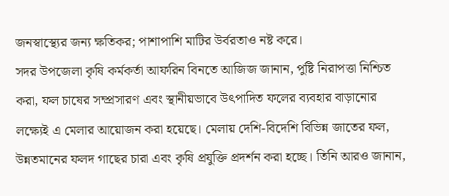জনস্বাস্থ্যের জন্য ক্ষতিকর; পাশাপাশি মাটির উর্বরতাও নষ্ট করে।
সদর উপজেলা কৃষি কর্মকর্তা আফরিন বিনতে আজিজ জানান, পুষ্টি নিরাপত্তা নিশ্চিত করা, ফল চাষের সম্প্রসারণ এবং স্থানীয়ভাবে উৎপাদিত ফলের ব্যবহার বাড়ানোর লক্ষ্যেই এ মেলার আয়োজন করা হয়েছে। মেলায় দেশি-বিদেশি বিভিন্ন জাতের ফল, উন্নতমানের ফলদ গাছের চারা এবং কৃষি প্রযুক্তি প্রদর্শন করা হচ্ছে। তিনি আরও জানান,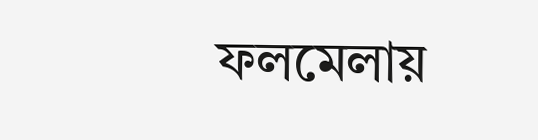ফলমেলায়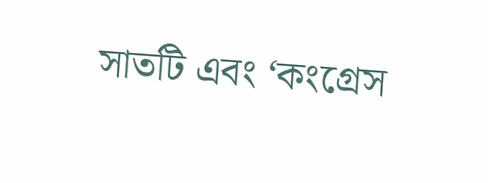সাতটি এবং ‘কংগ্রেস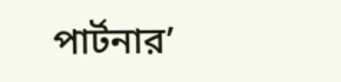পার্টনার’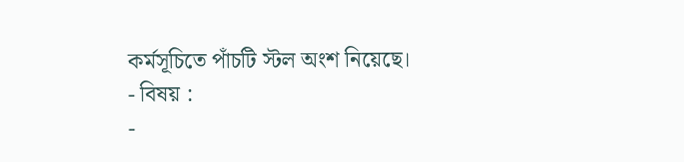কর্মসূচিতে পাঁচটি স্টল অংশ নিয়েছে।
- বিষয় :
-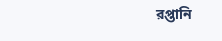রপ্তানি